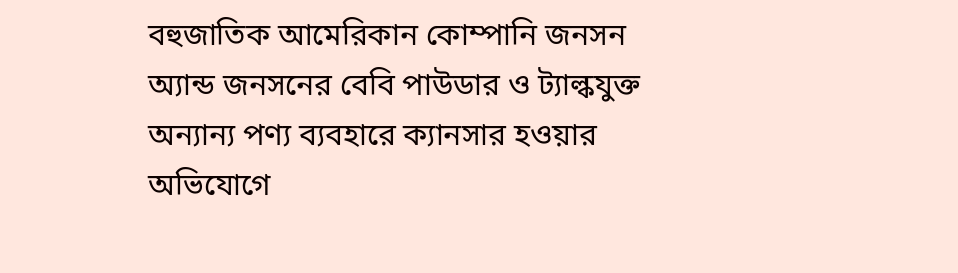বহুজাতিক আমেরিকান কোম্পানি জনসন অ্যান্ড জনসনের বেবি পাউডার ও ট্যাল্কযুক্ত অন্যান্য পণ্য ব্যবহারে ক্যানসার হওয়ার অভিযোগে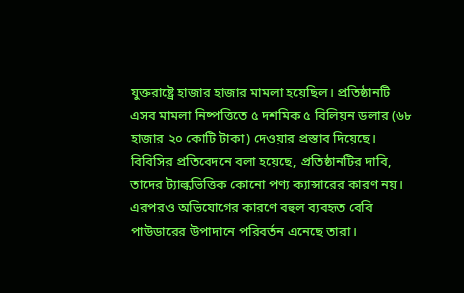যুক্তরাষ্ট্রে হাজার হাজার মামলা হয়েছিল। প্রতিষ্ঠানটি এসব মামলা নিষ্পত্তিতে ৫ দশমিক ৫ বিলিয়ন ডলার (৬৮ হাজার ২০ কোটি টাকা) দেওয়ার প্রস্তাব দিয়েছে।
বিবিসির প্রতিবেদনে বলা হয়েছে, প্রতিষ্ঠানটির দাবি, তাদের ট্যাল্কভিত্তিক কোনো পণ্য ক্যান্সারের কারণ নয়। এরপরও অভিযোগের কারণে বহুল ব্যবহৃত বেবি পাউডারের উপাদানে পরিবর্তন এনেছে তারা।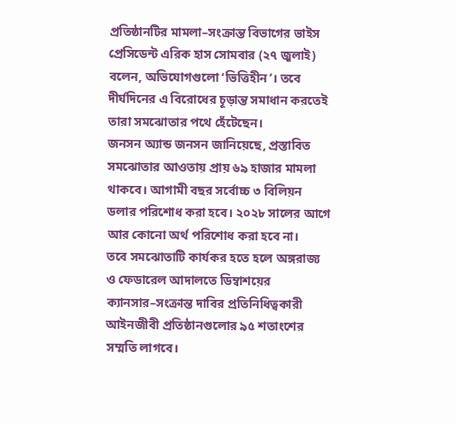প্রতিষ্ঠানটির মামলা–সংক্রান্ত বিভাগের ভাইস প্রেসিডেন্ট এরিক হাস সোমবার (২৭ জুলাই) বলেন, অভিযোগগুলো ‘ভিত্তিহীন’। তবে দীর্ঘদিনের এ বিরোধের চূড়ান্ত সমাধান করতেই তারা সমঝোতার পথে হেঁটেছেন।
জনসন অ্যান্ড জনসন জানিয়েছে, প্রস্তাবিত সমঝোতার আওতায় প্রায় ৬৯ হাজার মামলা থাকবে। আগামী বছর সর্বোচ্চ ৩ বিলিয়ন ডলার পরিশোধ করা হবে। ২০২৮ সালের আগে আর কোনো অর্থ পরিশোধ করা হবে না।
তবে সমঝোতাটি কার্যকর হতে হলে অঙ্গরাজ্য ও ফেডারেল আদালতে ডিম্বাশয়ের ক্যানসার–সংক্রান্ত দাবির প্রতিনিধিত্বকারী আইনজীবী প্রতিষ্ঠানগুলোর ৯৫ শতাংশের সম্মতি লাগবে।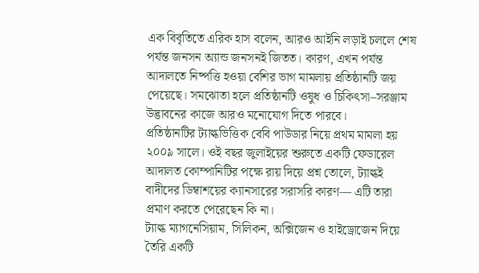এক বিবৃতিতে এরিক হাস বলেন, আরও আইনি লড়াই চললে শেষ পর্যন্ত জনসন অ্যান্ড জনসনই জিতত। কারণ, এখন পর্যন্ত আদালতে নিষ্পত্তি হওয়া বেশির ভাগ মামলায় প্রতিষ্ঠানটি জয় পেয়েছে। সমঝোতা হলে প্রতিষ্ঠানটি ওষুধ ও চিকিৎসা–সরঞ্জাম উদ্ভাবনের কাজে আরও মনোযোগ দিতে পারবে।
প্রতিষ্ঠানটির ট্যাল্কভিত্তিক বেবি পাউডার নিয়ে প্রথম মামলা হয় ২০০৯ সালে। ওই বছর জুলাইয়ের শুরুতে একটি ফেডারেল আদালত কোম্পানিটির পক্ষে রায় দিয়ে প্রশ্ন তোলে, ট্যাল্কই বাদীদের ডিম্বাশয়ের ক্যানসারের সরাসরি কারণ— এটি তারা প্রমাণ করতে পেরেছেন কি না।
ট্যাল্ক ম্যাগনেসিয়াম, সিলিকন, অক্সিজেন ও হাইড্রোজেন দিয়ে তৈরি একটি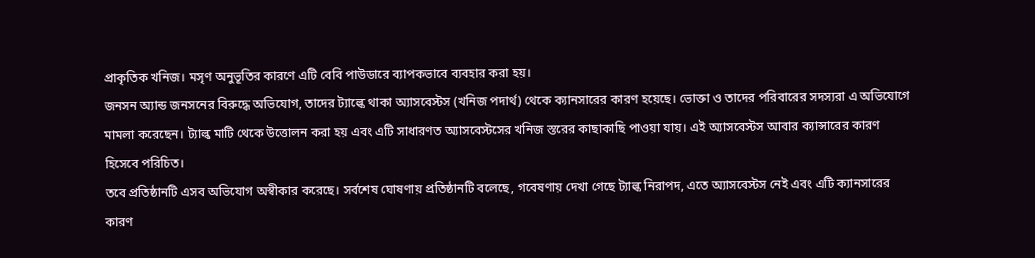প্রাকৃতিক খনিজ। মসৃণ অনুভূতির কারণে এটি বেবি পাউডারে ব্যাপকভাবে ব্যবহার করা হয়।
জনসন অ্যান্ড জনসনের বিরুদ্ধে অভিযোগ, তাদের ট্যাল্কে থাকা অ্যাসবেস্টস (খনিজ পদার্থ) থেকে ক্যানসারের কারণ হয়েছে। ভোক্তা ও তাদের পরিবারের সদস্যরা এ অভিযোগে মামলা করেছেন। ট্যাল্ক মাটি থেকে উত্তোলন করা হয় এবং এটি সাধারণত অ্যাসবেস্টসের খনিজ স্তরের কাছাকাছি পাওয়া যায়। এই অ্যাসবেস্টস আবার ক্যান্সারের কারণ হিসেবে পরিচিত।
তবে প্রতিষ্ঠানটি এসব অভিযোগ অস্বীকার করেছে। সর্বশেষ ঘোষণায় প্রতিষ্ঠানটি বলেছে, গবেষণায় দেখা গেছে ট্যাল্ক নিরাপদ, এতে অ্যাসবেস্টস নেই এবং এটি ক্যানসারের কারণ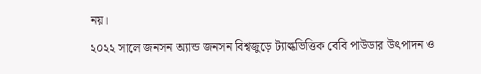নয়।
২০২২ সালে জনসন অ্যান্ড জনসন বিশ্বজুড়ে ট্যাল্কভিত্তিক বেবি পাউডার উৎপাদন ও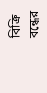বিক্রি বন্ধের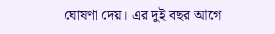ঘোষণা দেয়। এর দুই বছর আগে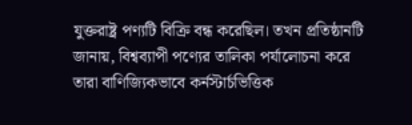যুক্তরাষ্ট্র পণ্যটি বিক্রি বন্ধ করেছিল। তখন প্রতিষ্ঠানটি জানায়, বিশ্বব্যাপী পণ্যের তালিকা পর্যালোচনা করে তারা বাণিজ্যিকভাবে কর্নস্টার্চভিত্তিক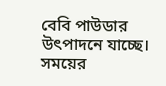বেবি পাউডার উৎপাদনে যাচ্ছে।
সময়ের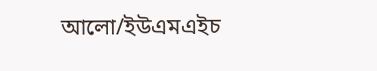আলো/ইউএমএইচ